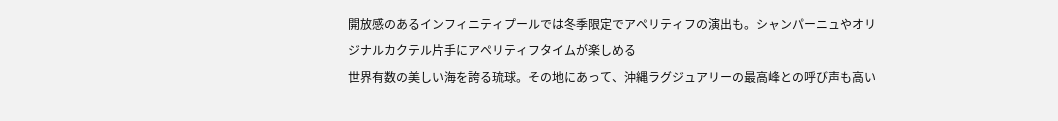開放感のあるインフィニティプールでは冬季限定でアペリティフの演出も。シャンパーニュやオリジナルカクテル片手にアペリティフタイムが楽しめる
世界有数の美しい海を誇る琉球。その地にあって、沖縄ラグジュアリーの最高峰との呼び声も高い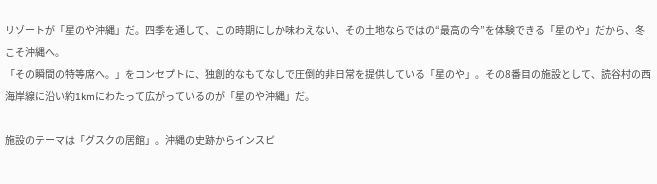リゾートが「星のや沖縄」だ。四季を通して、この時期にしか味わえない、その土地ならではの“最高の今”を体験できる「星のや」だから、冬こそ沖縄へ。
「その瞬間の特等席へ。」をコンセプトに、独創的なもてなしで圧倒的非日常を提供している「星のや」。その8番目の施設として、読谷村の西海岸線に沿い約1kmにわたって広がっているのが「星のや沖縄」だ。

施設のテーマは「グスクの居館」。沖縄の史跡からインスピ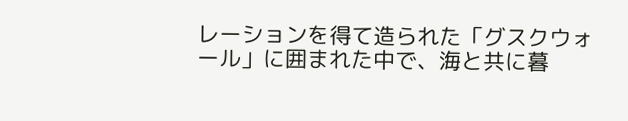レーションを得て造られた「グスクウォール」に囲まれた中で、海と共に暮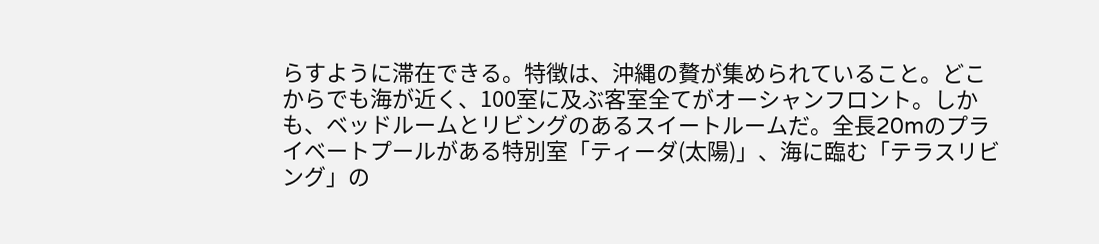らすように滞在できる。特徴は、沖縄の贅が集められていること。どこからでも海が近く、100室に及ぶ客室全てがオーシャンフロント。しかも、ベッドルームとリビングのあるスイートルームだ。全長20mのプライベートプールがある特別室「ティーダ(太陽)」、海に臨む「テラスリビング」の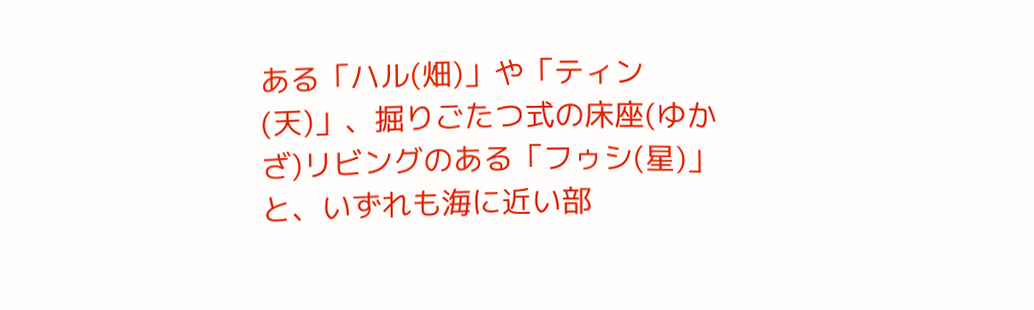ある「ハル(畑)」や「ティン(天)」、掘りごたつ式の床座(ゆかざ)リビングのある「フゥシ(星)」と、いずれも海に近い部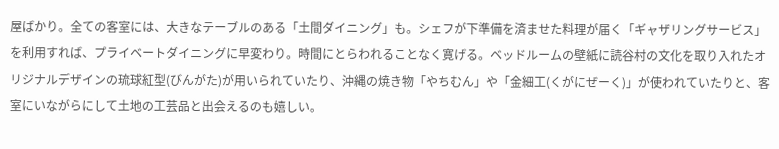屋ばかり。全ての客室には、大きなテーブルのある「土間ダイニング」も。シェフが下準備を済ませた料理が届く「ギャザリングサービス」を利用すれば、プライベートダイニングに早変わり。時間にとらわれることなく寛げる。ベッドルームの壁紙に読谷村の文化を取り入れたオリジナルデザインの琉球紅型(びんがた)が用いられていたり、沖縄の焼き物「やちむん」や「金細工(くがにぜーく)」が使われていたりと、客室にいながらにして土地の工芸品と出会えるのも嬉しい。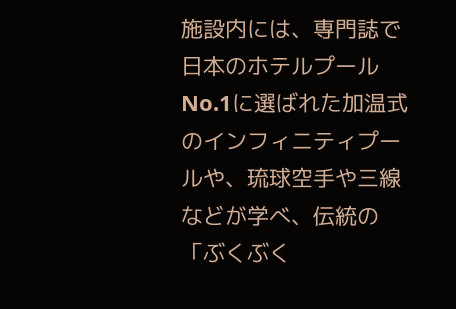施設内には、専門誌で日本のホテルプールNo.1に選ばれた加温式のインフィニティプールや、琉球空手や三線などが学べ、伝統の「ぶくぶく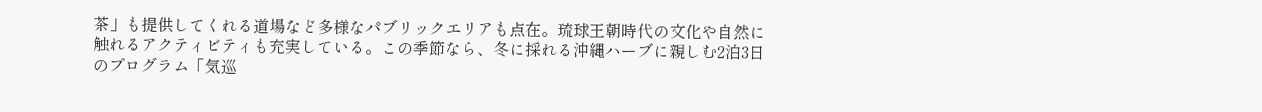茶」も提供してくれる道場など多様なパブリックエリアも点在。琉球王朝時代の文化や自然に触れるアクティビティも充実している。この季節なら、冬に採れる沖縄ハーブに親しむ2泊3日のプログラム「気巡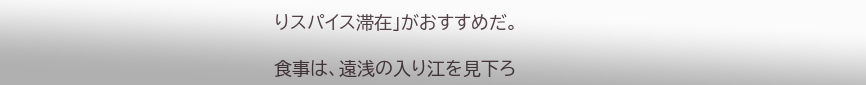りスパイス滞在」がおすすめだ。

食事は、遠浅の入り江を見下ろ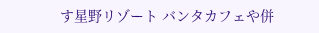す星野リゾート バンタカフェや併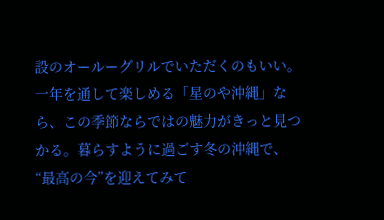設のオールーグリルでいただくのもいい。
一年を通して楽しめる「星のや沖縄」なら、この季節ならではの魅力がきっと見つかる。暮らすように過ごす冬の沖縄で、“最高の今”を迎えてみて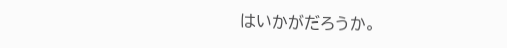はいかがだろうか。